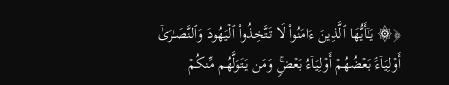﴿۞ یَـٰۤأَیُّهَا ٱلَّذِینَ ءَامَنُوا۟ لَا تَتَّخِذُوا۟ ٱلۡیَهُودَ وَٱلنَّصَـٰرَىٰۤ أَوۡلِیَاۤءَۘ بَعۡضُهُمۡ أَوۡلِیَاۤءُ بَعۡضࣲۚ وَمَن یَتَوَلَّهُم مِّنكُمۡ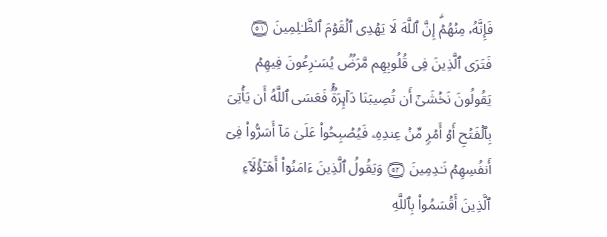فَإِنَّهُۥ مِنۡهُمۡۗ إِنَّ ٱللَّهَ لَا یَهۡدِی ٱلۡقَوۡمَ ٱلظَّـٰلِمِینَ ۝٥١ فَتَرَى ٱلَّذِینَ فِی قُلُوبِهِم مَّرَضࣱ یُسَـٰرِعُونَ فِیهِمۡ یَقُولُونَ نَخۡشَىٰۤ أَن تُصِیبَنَا دَاۤىِٕرَةࣱۚ فَعَسَى ٱللَّهُ أَن یَأۡتِیَ بِٱلۡفَتۡحِ أَوۡ أَمۡرࣲ مِّنۡ عِندِهِۦ فَیُصۡبِحُوا۟ عَلَىٰ مَاۤ أَسَرُّوا۟ فِیۤ أَنفُسِهِمۡ نَـٰدِمِینَ ۝٥٢ وَیَقُولُ ٱلَّذِینَ ءَامَنُوۤا۟ أَهَـٰۤؤُلَاۤءِ ٱلَّذِینَ أَقۡسَمُوا۟ بِٱللَّهِ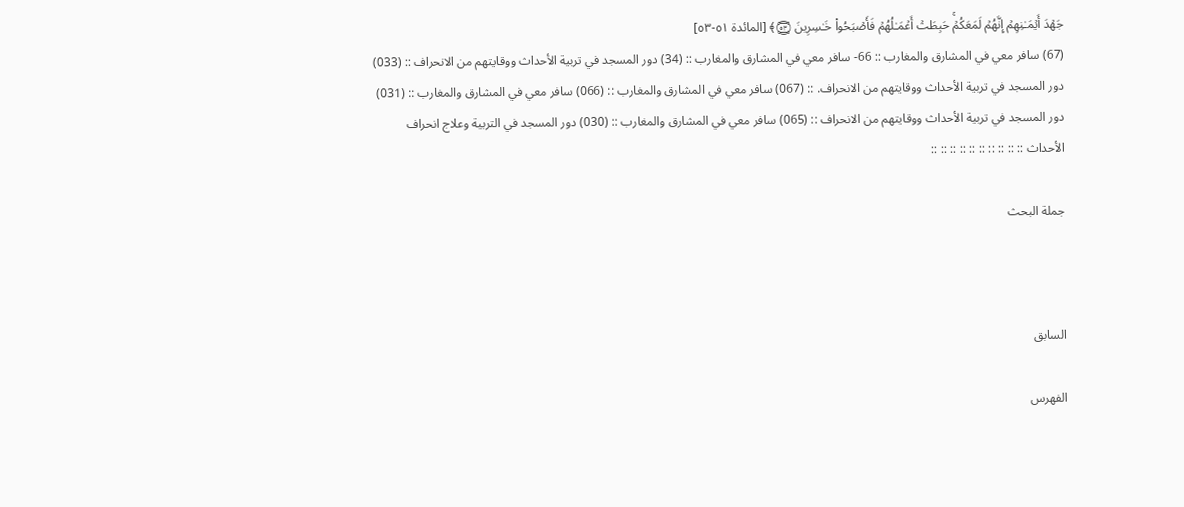جَهۡدَ أَیۡمَـٰنِهِمۡ إِنَّهُمۡ لَمَعَكُمۡۚ حَبِطَتۡ أَعۡمَـٰلُهُمۡ فَأَصۡبَحُوا۟ خَـٰسِرِینَ ۝٥٣﴾ [المائدة ٥١-٥٣]
(67) سافر معي في المشارق والمغارب :: 66- سافر معي في المشارق والمغارب :: (34) دور المسجد في تربية الأحداث ووقايتهم من الانحراف :: (033) دور المسجد في تربية الأحداث ووقايتهم من الانحراف. :: (067) سافر معي في المشارق والمغارب :: (066) سافر معي في المشارق والمغارب :: (031) دور المسجد في تربية الأحداث ووقايتهم من الانحراف :: (065) سافر معي في المشارق والمغارب :: (030) دور المسجد في التربية وعلاج انحراف الأحداث :: :: :: :: :: :: :: :: :: ::

جملة البحث



السابق

الفهرس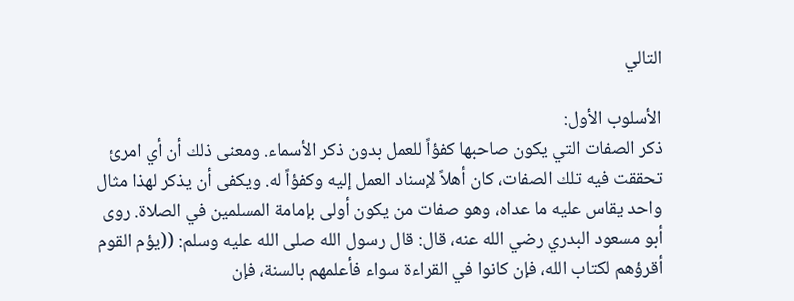التالي

الأسلوب الأول:
ذكر الصفات التي يكون صاحبها كفؤاً للعمل بدون ذكر الأسماء. ومعنى ذلك أن أي امرئ تحققت فيه تلك الصفات، كان أهلاً لإسناد العمل إليه وكفؤاً له. ويكفى أن يذكر لهذا مثال واحد يقاس عليه ما عداه، وهو صفات من يكون أولى بإمامة المسلمين في الصلاة. روى أبو مسعود البدري رضي الله عنه، قال: قال رسول الله صلى الله عليه وسلم: ((يؤم القوم أقرؤهم لكتاب الله، فإن كانوا في القراءة سواء فأعلمهم بالسنة، فإن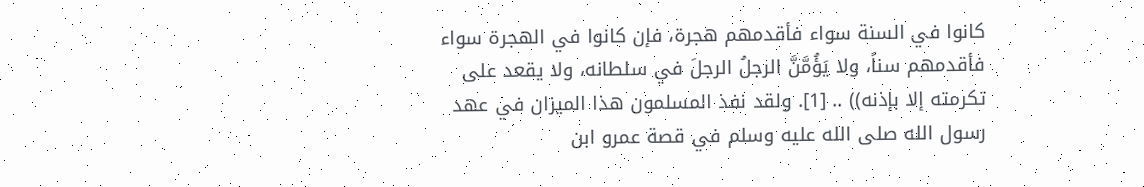كانوا في السنة سواء فأقدمهم هجرة، فإن كانوا في الهجرة سواء فأقدمهم سناً، ولا يَؤُمَّنَّ الرجلُ الرجلَ في سلطانه، ولا يقعد على تكرمته إلا بإذنه)) .. [1]. ولقد نفذ المسلمون هذا الميزان في عهد رسول الله صلى الله عليه وسلم في قصة عمرو ابن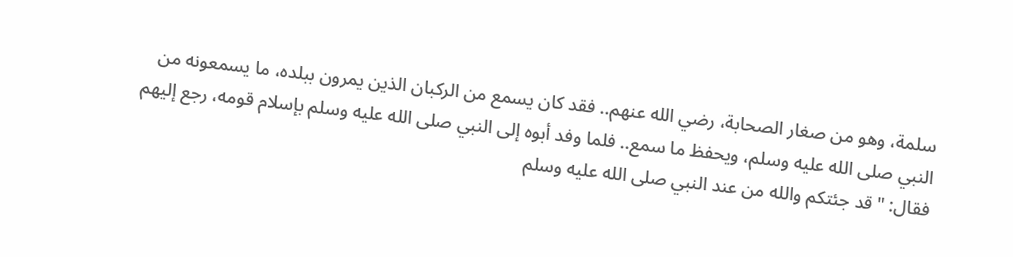سلمة، وهو من صغار الصحابة، رضي الله عنهم.. فقد كان يسمع من الركبان الذين يمرون ببلده، ما يسمعونه من النبي صلى الله عليه وسلم، ويحفظ ما سمع.. فلما وفد أبوه إلى النبي صلى الله عليه وسلم بإسلام قومه، رجع إليهم فقال: "قد جئتكم والله من عند النبي صلى الله عليه وسلم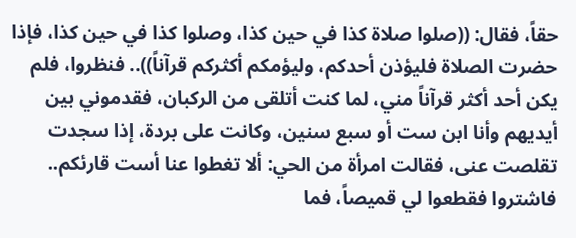حقاً، فقال: ((صلوا صلاة كذا في حين كذا، وصلوا كذا في حين كذا، فإذا حضرت الصلاة فليؤذن أحدكم، وليؤمكم أكثركم قرآناً)).. فنظروا، فلم يكن أحد أكثر قرآناً مني، لما كنت أتلقى من الركبان، فقدموني بين أيديهم وأنا ابن ست أو سبع سنين، وكانت على بردة، إذا سجدت تقلصت عنى، فقالت امرأة من الحي: ألا تغطوا عنا أست قارئكم.. فاشتروا فقطعوا لي قميصاً، فما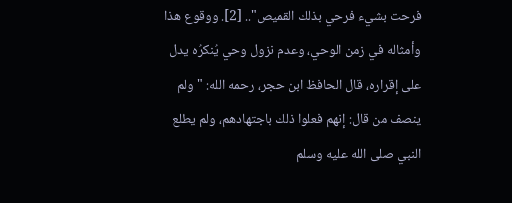فرحت بشيء فرحي بذلك القميص".. [2]. ووقوع هذا وأمثاله في زمن الوحي، وعدم نزول وحي يُنكرُه يدل على إقراره، قال الحافظ ابن حجر، رحمه الله: "ولم ينصف من قال: إنهم فعلوا ذلك باجتهادهم، ولم يطلع النبي صلى الله عليه وسلم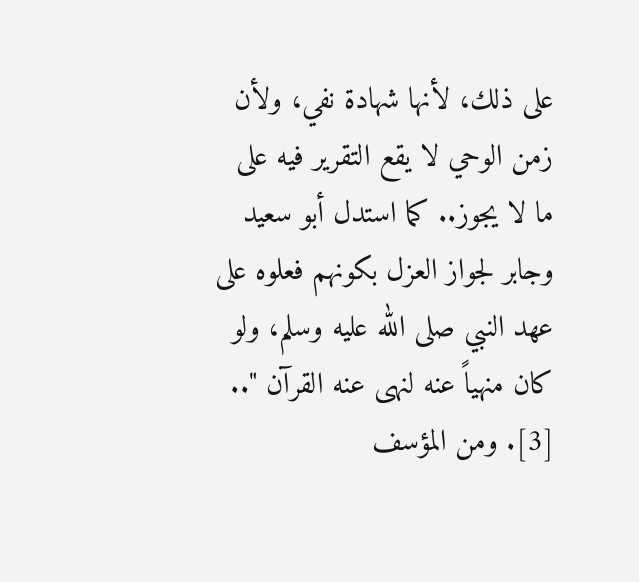على ذلك، لأنها شهادة نفي، ولأن زمن الوحي لا يقع التقرير فيه على ما لا يجوز.. كما استدل أبو سعيد وجابر لجواز العزل بكونهم فعلوه على عهد النبي صلى الله عليه وسلم، ولو كان منهياً عنه لنهى عنه القرآن ".. [3]. ومن المؤسف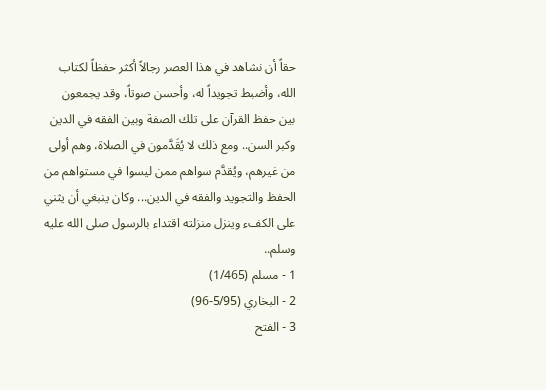حقاً أن نشاهد في هذا العصر رجالاً أكثر حفظاً لكتاب الله، وأضبط تجويداً له، وأحسن صوتاً، وقد يجمعون بين حفظ القرآن على تلك الصفة وبين الفقه في الدين وكبر السن.. ومع ذلك لا يُقَدَّمون في الصلاة، وهم أولى من غيرهم، ويُقدَّم سواهم ممن ليسوا في مستواهم من الحفظ والتجويد والفقه في الدين... وكان ينبغي أن يثني على الكفء وينزل منزلته اقتداء بالرسول صلى الله عليه وسلم..
1 - مسلم (1/465)
2 - البخاري (5/95-96)
3 - الفتح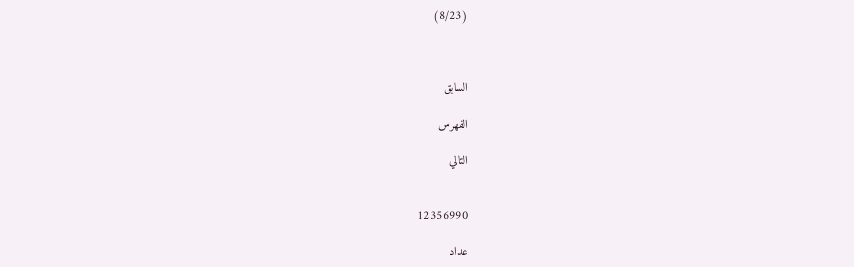(8/23)



السابق

الفهرس

التالي


12356990

عداد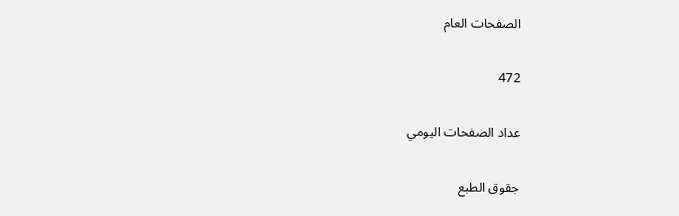الصفحات العام

472

عداد الصفحات اليومي

جقوق الطبع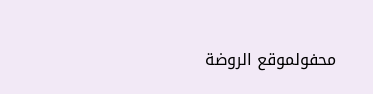محفولموقع الروضة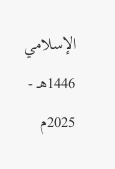الإسلامي 1446هـ - 2025م